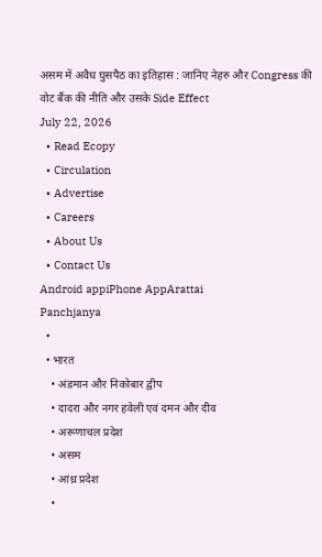असम में अवैध घुसपैठ का इतिहास : जानिए नेहरु और Congress की वोट बैंक की नीति और उसके Side Effect
July 22, 2026
  • Read Ecopy
  • Circulation
  • Advertise
  • Careers
  • About Us
  • Contact Us
Android appiPhone AppArattai
Panchjanya
  •
  • भारत
    • अंडमान और निकोबार द्वीप
    • दादरा और नगर हवेली एवं दमन और दीव
    • अरूणाचल प्रदेश
    • असम
    • आंध्र प्रदेश
    •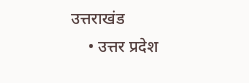उत्तराखंड
    • उत्तर प्रदेश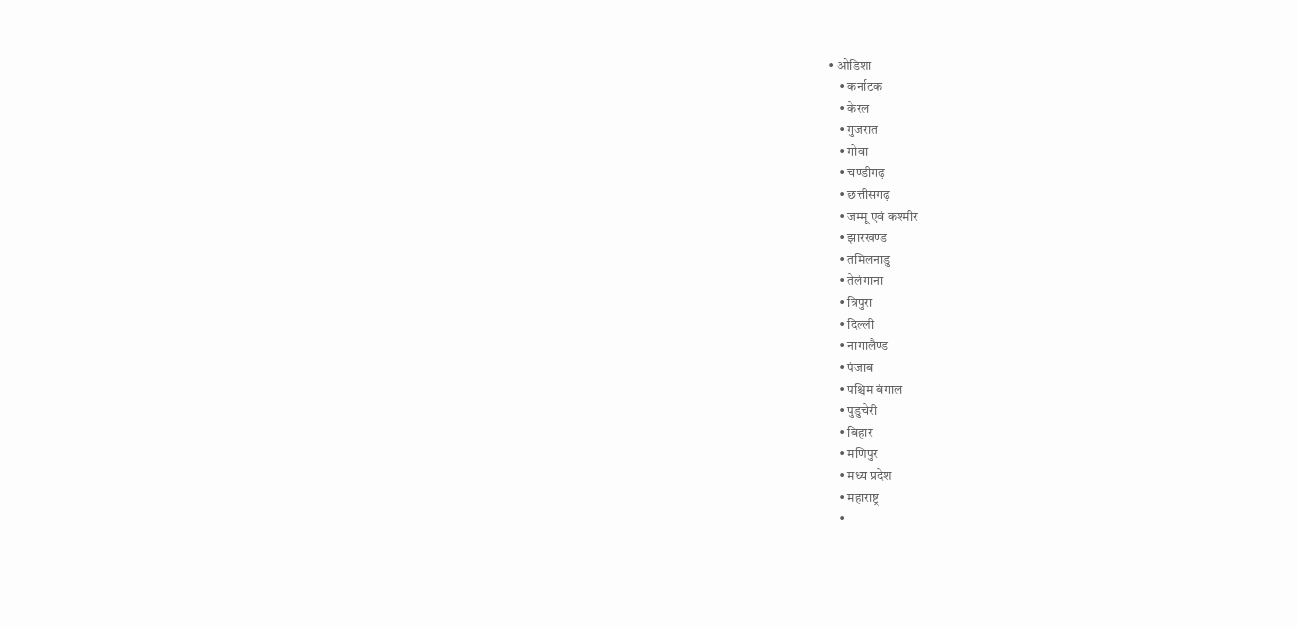• ओडिशा
    • कर्नाटक
    • केरल
    • गुजरात
    • गोवा
    • चण्‍डीगढ़
    • छत्तीसगढ़
    • जम्‍मू एवं कश्‍मीर
    • झारखण्‍ड
    • तमिलनाडु
    • तेलंगाना
    • त्रिपुरा
    • दिल्ली
    • नागालैण्‍ड
    • पंजाब
    • पश्चिम बंगाल
    • पुडुचेरी
    • बिहार
    • मणिपुर
    • मध्य प्रदेश
    • महाराष्ट्र
    •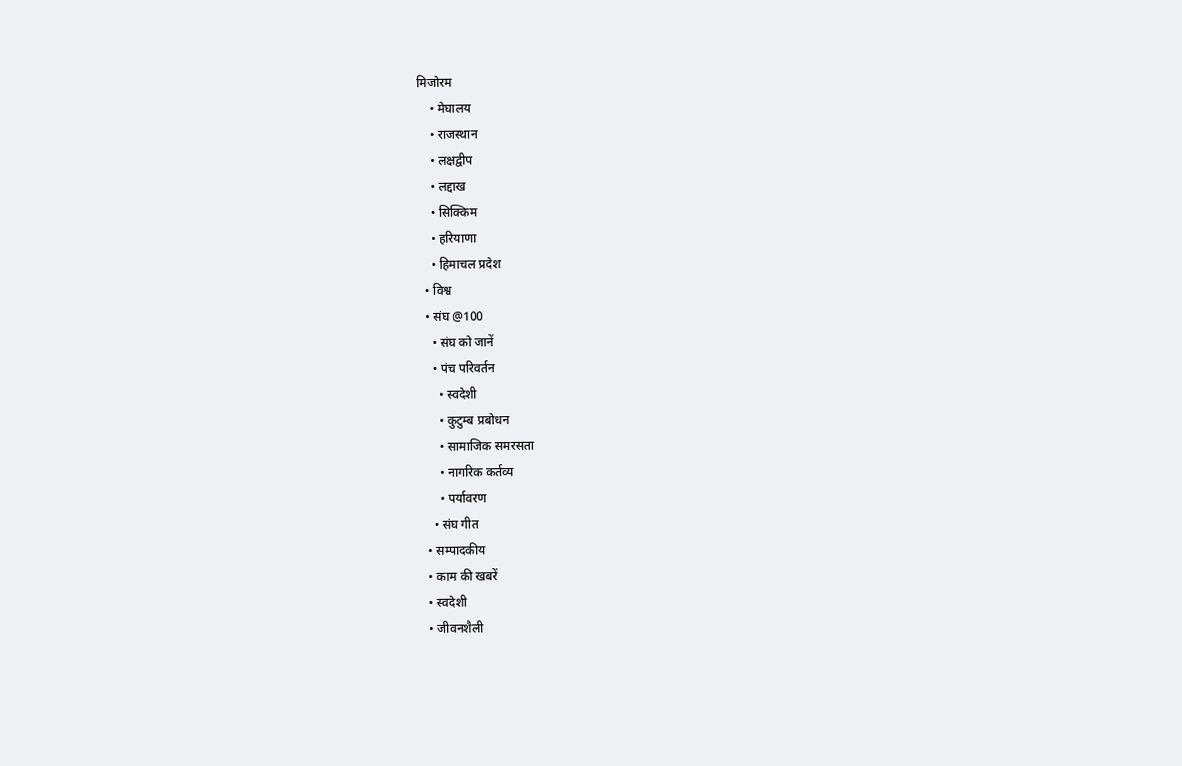मिजोरम
    • मेघालय
    • राजस्थान
    • लक्षद्वीप
    • लद्दाख
    • सिक्किम
    • हरियाणा
    • हिमाचल प्रदेश
  • विश्व
  • संघ @100
    • संघ को जानें
    • पंच परिवर्तन
      • स्वदेशी
      • कुटुम्ब प्रबोधन
      • सामाजिक समरसता
      • नागरिक कर्तव्य
      • पर्यावरण
    • संघ गीत
  • सम्पादकीय
  • काम की खबरें
  • स्वदेशी
  • जीवनशैली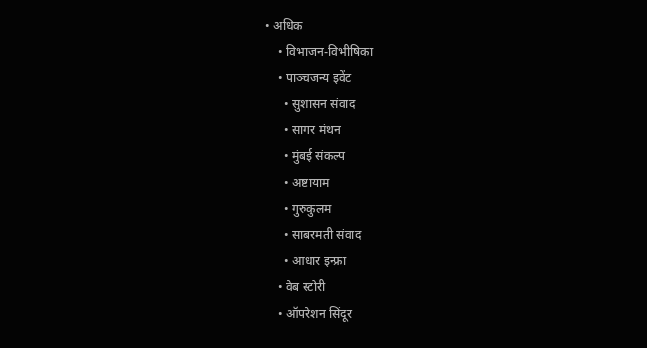• अधिक
    • विभाजन-विभीषिका
    • पाञ्चजन्य इवेंट
      • सुशासन संवाद
      • सागर मंथन
      • मुंबई संकल्प
      • अष्टायाम
      • गुरुकुलम
      • साबरमती संवाद
      • आधार इन्फ्रा
    • वेब स्टोरी
    • ऑपरेशन सिंदूर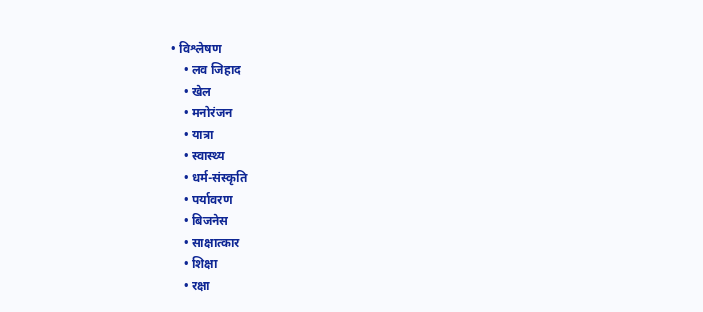• विश्लेषण
    • लव जिहाद
    • खेल
    • मनोरंजन
    • यात्रा
    • स्वास्थ्य
    • धर्म-संस्कृति
    • पर्यावरण
    • बिजनेस
    • साक्षात्कार
    • शिक्षा
    • रक्षा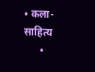• कला-साहित्य
      •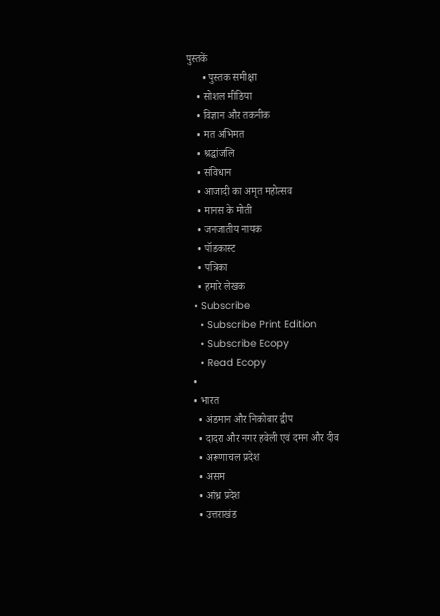पुस्तकें
      • पुस्तक समीक्षा
    • सोशल मीडिया
    • विज्ञान और तकनीक
    • मत अभिमत
    • श्रद्धांजलि
    • संविधान
    • आजादी का अमृत महोत्सव
    • मानस के मोती
    • जनजातीय नायक
    • पॉडकास्ट
    • पत्रिका
    • हमारे लेखक
  • Subscribe
    • Subscribe Print Edition
    • Subscribe Ecopy
    • Read Ecopy
  •
  • भारत
    • अंडमान और निकोबार द्वीप
    • दादरा और नगर हवेली एवं दमन और दीव
    • अरूणाचल प्रदेश
    • असम
    • आंध्र प्रदेश
    • उत्तराखंड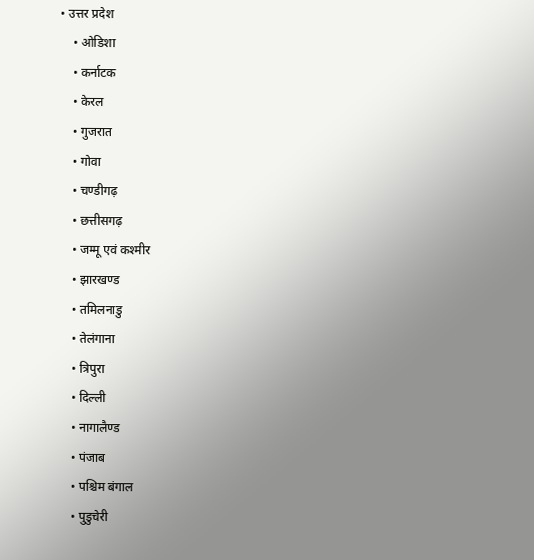• उत्तर प्रदेश
    • ओडिशा
    • कर्नाटक
    • केरल
    • गुजरात
    • गोवा
    • चण्‍डीगढ़
    • छत्तीसगढ़
    • जम्‍मू एवं कश्‍मीर
    • झारखण्‍ड
    • तमिलनाडु
    • तेलंगाना
    • त्रिपुरा
    • दिल्ली
    • नागालैण्‍ड
    • पंजाब
    • पश्चिम बंगाल
    • पुडुचेरी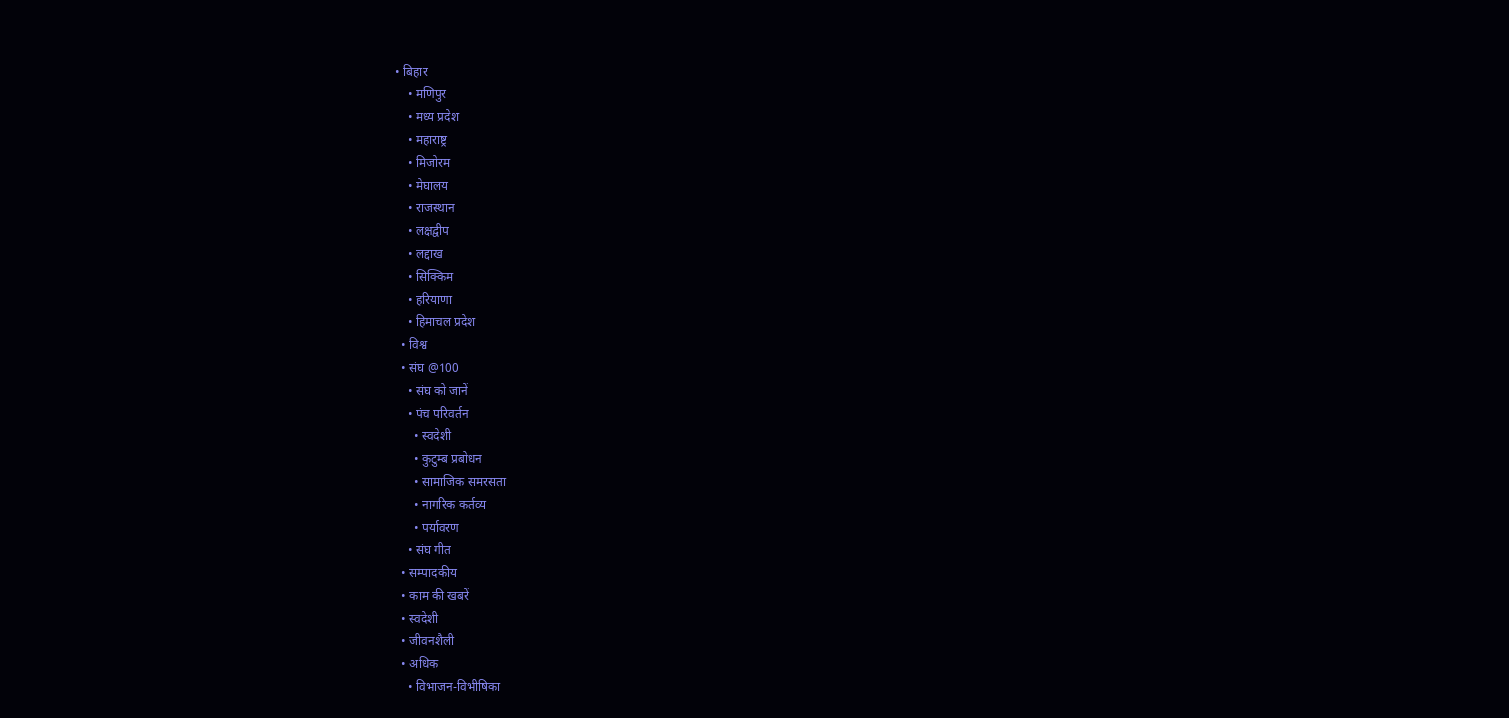• बिहार
    • मणिपुर
    • मध्य प्रदेश
    • महाराष्ट्र
    • मिजोरम
    • मेघालय
    • राजस्थान
    • लक्षद्वीप
    • लद्दाख
    • सिक्किम
    • हरियाणा
    • हिमाचल प्रदेश
  • विश्व
  • संघ @100
    • संघ को जानें
    • पंच परिवर्तन
      • स्वदेशी
      • कुटुम्ब प्रबोधन
      • सामाजिक समरसता
      • नागरिक कर्तव्य
      • पर्यावरण
    • संघ गीत
  • सम्पादकीय
  • काम की खबरें
  • स्वदेशी
  • जीवनशैली
  • अधिक
    • विभाजन-विभीषिका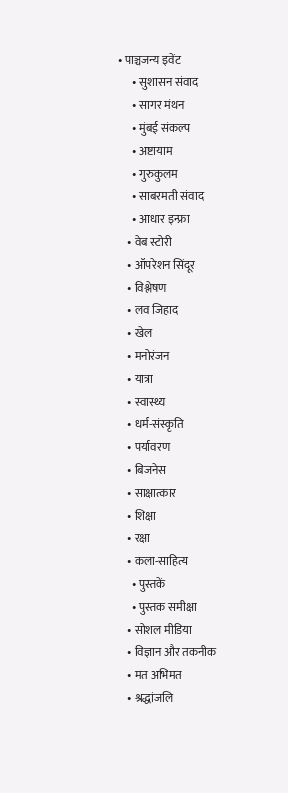• पाञ्चजन्य इवेंट
      • सुशासन संवाद
      • सागर मंथन
      • मुंबई संकल्प
      • अष्टायाम
      • गुरुकुलम
      • साबरमती संवाद
      • आधार इन्फ्रा
    • वेब स्टोरी
    • ऑपरेशन सिंदूर
    • विश्लेषण
    • लव जिहाद
    • खेल
    • मनोरंजन
    • यात्रा
    • स्वास्थ्य
    • धर्म-संस्कृति
    • पर्यावरण
    • बिजनेस
    • साक्षात्कार
    • शिक्षा
    • रक्षा
    • कला-साहित्य
      • पुस्तकें
      • पुस्तक समीक्षा
    • सोशल मीडिया
    • विज्ञान और तकनीक
    • मत अभिमत
    • श्रद्धांजलि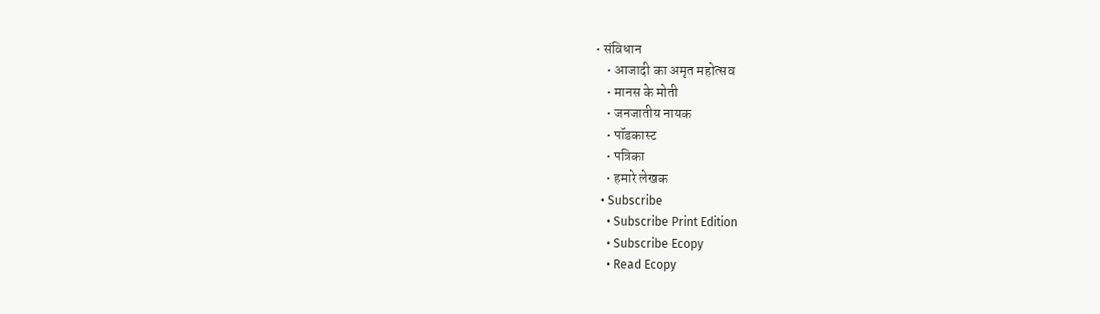• संविधान
    • आजादी का अमृत महोत्सव
    • मानस के मोती
    • जनजातीय नायक
    • पॉडकास्ट
    • पत्रिका
    • हमारे लेखक
  • Subscribe
    • Subscribe Print Edition
    • Subscribe Ecopy
    • Read Ecopy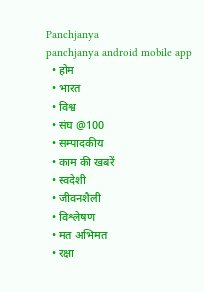Panchjanya
panchjanya android mobile app
  • होम
  • भारत
  • विश्व
  • संघ @100
  • सम्पादकीय
  • काम की खबरें
  • स्वदेशी
  • जीवनशैली
  • विश्लेषण
  • मत अभिमत
  • रक्षा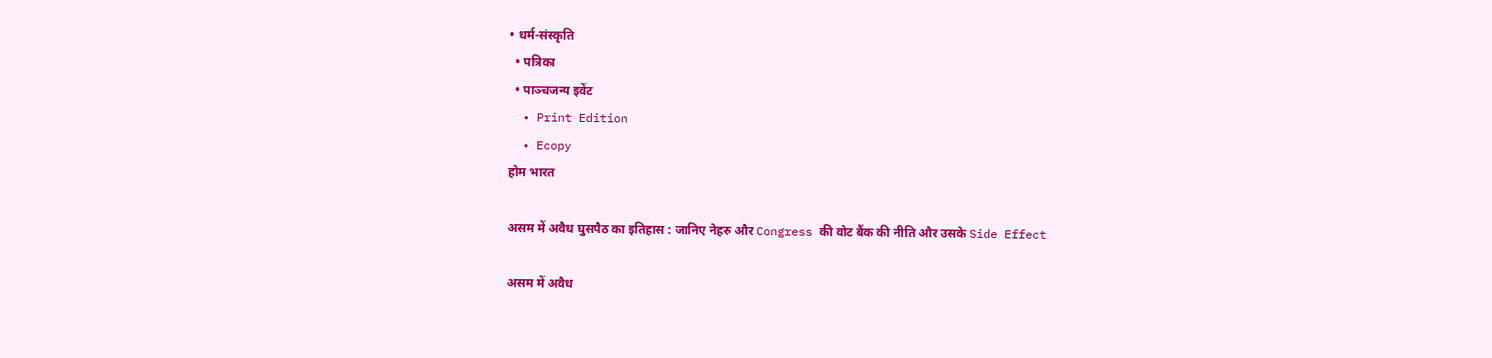• धर्म-संस्कृति
  • पत्रिका
  • पाञ्चजन्य इवेंट
  • Print Edition
  • Ecopy
होम भारत

असम में अवैध घुसपैठ का इतिहास : जानिए नेहरु और Congress की वोट बैंक की नीति और उसके Side Effect

असम में अवैध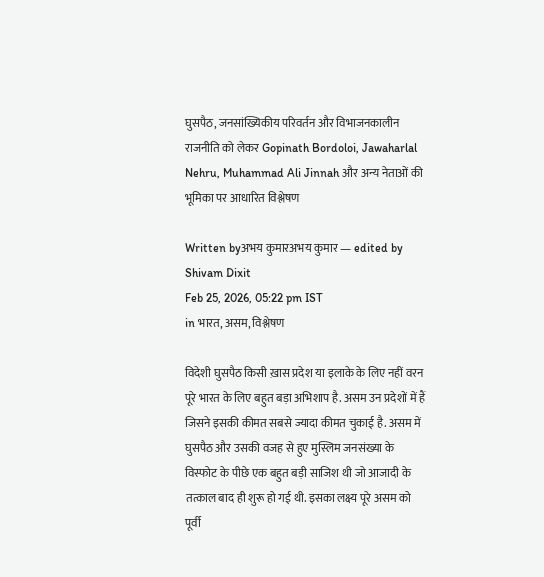घुसपैठ, जनसांख्यिकीय परिवर्तन और विभाजनकालीन राजनीति को लेकर Gopinath Bordoloi, Jawaharlal Nehru, Muhammad Ali Jinnah और अन्य नेताओं की भूमिका पर आधारित विश्लेषण

Written byअभय कुमारअभय कुमार — edited by Shivam Dixit
Feb 25, 2026, 05:22 pm IST
in भारत, असम, विश्लेषण

विदेशी घुसपैठ किसी ख़ास प्रदेश या इलाके के लिए नहीं वरन पूरे भारत के लिए बहुत बड़ा अभिशाप है. असम उन प्रदेशों में हैं जिसने इसकी कीमत सबसे ज्यादा कीमत चुकाई है. असम में घुसपैठ और उसकी वजह से हुए मुस्लिम जनसंख्या के विस्फोट के पीछे एक बहुत बड़ी साजिश थी जो आजादी के तत्काल बाद ही शुरू हो गई थी. इसका लक्ष्य पूरे असम को पूर्वी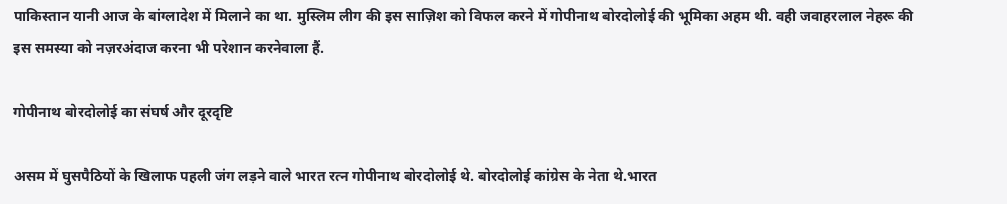पाकिस्तान यानी आज के बांग्लादेश में मिलाने का था. मुस्लिम लीग की इस साज़िश को विफल करने में गोपीनाथ बोरदोलोई की भूमिका अहम थी. वही जवाहरलाल नेहरू की इस समस्या को नज़रअंदाज करना भी परेशान करनेवाला हैं.

गोपीनाथ बोरदोलोई का संघर्ष और दूरदृष्टि

असम में घुसपैठियों के खिलाफ पहली जंग लड़ने वाले भारत रत्न गोपीनाथ बोरदोलोई थे. बोरदोलोई कांग्रेस के नेता थे.भारत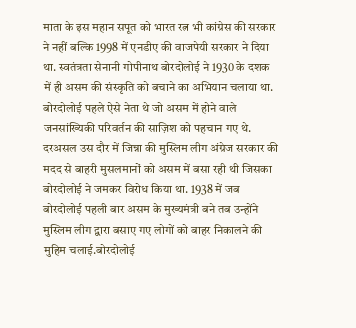माता के इस महान सपूत को भारत रत्न भी कांग्रेस की सरकार ने नहीं बल्कि 1998 में एनडीए की वाजपेयी सरकार ने दिया था. स्वतंत्रता सेनानी गोपीनाथ बोरदोलोई ने 1930 के दशक में ही असम की संस्कृति को बचाने का अभियान चलाया था. बोरदोलोई पहले ऐसे नेता थे जो असम में होने वाले जनसांख्यिकी परिवर्तन की साज़िश को पहचान गए थे. दरअसल उस दौर में जिन्ना की मुस्लिम लीग अंग्रेज सरकार की मदद से बाहरी मुसलमानों को असम में बसा रही थी जिसका बोरदोलोई ने जमकर विरोध किया था. 1938 में जब बोरदोलोई पहली बार असम के मुख्यमंत्री बने तब उन्होंने मुस्लिम लीग द्वारा बसाए गए लोगों को बाहर निकालने की मुहिम चलाई.बोरदोलोई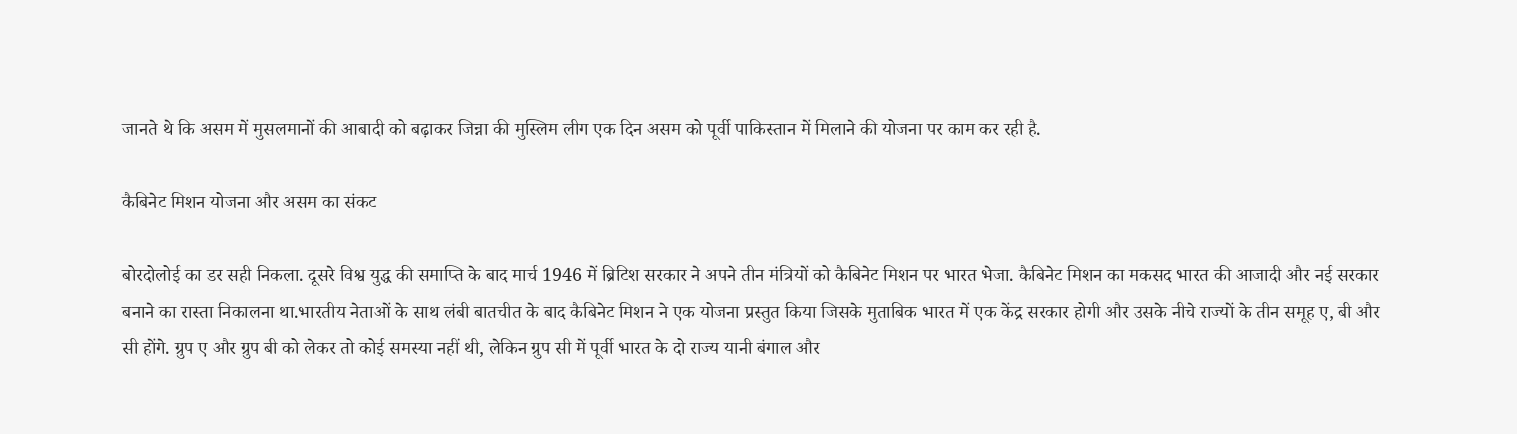जानते थे कि असम में मुसलमानों की आबादी को बढ़ाकर जिन्ना की मुस्लिम लीग एक दिन असम को पूर्वी पाकिस्तान में मिलाने की योजना पर काम कर रही है.

कैबिनेट मिशन योजना और असम का संकट

बोरदोलोई का डर सही निकला. दूसरे विश्व युद्ध की समाप्ति के बाद मार्च 1946 में ब्रिटिश सरकार ने अपने तीन मंत्रियों को कैबिनेट मिशन पर भारत भेजा. कैबिनेट मिशन का मकसद भारत की आजादी और नई सरकार बनाने का रास्ता निकालना था.भारतीय नेताओं के साथ लंबी बातचीत के बाद कैबिनेट मिशन ने एक योजना प्रस्तुत किया जिसके मुताबिक भारत में एक केंद्र सरकार होगी और उसके नीचे राज्यों के तीन समूह ए, बी और सी होंगे. ग्रुप ए और ग्रुप बी को लेकर तो कोई समस्या नहीं थी, लेकिन ग्रुप सी में पूर्वी भारत के दो राज्य यानी बंगाल और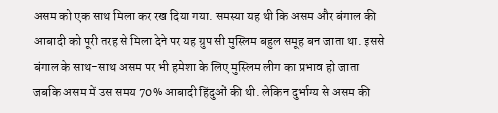असम को एक साथ मिला कर रख दिया गया. समस्या यह थी कि असम और बंगाल की आबादी को पूरी तरह से मिला देने पर यह ग्रुप सी मुस्लिम बहुल समूह बन जाता था. इससे बंगाल के साथ-साथ असम पर भी हमेशा के लिए मुस्लिम लीग का प्रभाव हो जाता जबकि असम में उस समय 70% आबादी हिंदुओं की थी. लेकिन दुर्भाग्य से असम की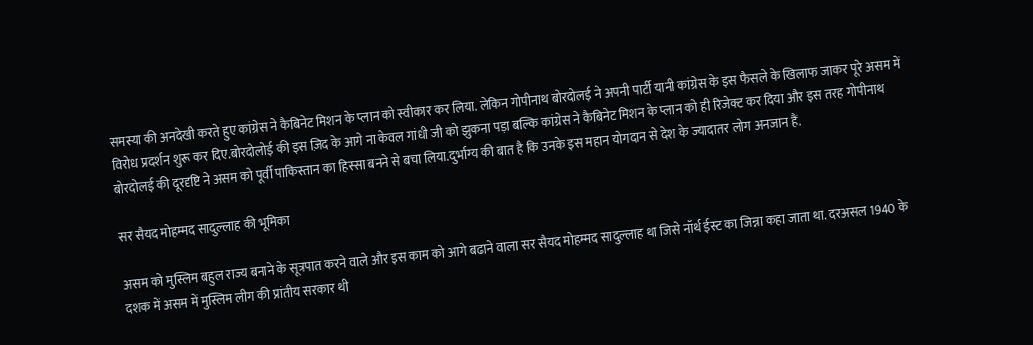समस्या की अनदेखी करते हुए कांग्रेस ने कैबिनेट मिशन के प्लान को स्वीकार कर लिया. लेकिन गोपीनाथ बोरदोलई ने अपनी पार्टी यानी कांग्रेस के इस फैसले के खिलाफ जाकर पूरे असम में विरोध प्रदर्शन शुरू कर दिए.बोरदोलोई की इस ज़िद के आगे ना केवल गांधी जी को झुकना पड़ा बल्कि कांग्रेस ने कैबिनेट मिशन के प्लान को ही रिजेक्ट कर दिया और इस तरह गोपीनाथ बोरदोलई की दूरदृष्टि ने असम को पूर्वी पाकिस्तान का हिस्सा बनने से बचा लिया.दुर्भाग्य की बात है कि उनके इस महान योगदान से देश के ज्यादातर लोग अनजान हैं.

सर सैयद मोहम्मद सादुल्लाह की भूमिका

असम को मुस्लिम बहुल राज्य बनाने के सूत्रपात करने वाले और इस काम को आगे बढाने वाला सर सैयद मोहम्मद सादुल्लाह था जिसे नॉर्थ ईस्ट का जिन्ना कहा जाता था. दरअसल 1940 के दशक में असम में मुस्लिम लीग की प्रांतीय सरकार थी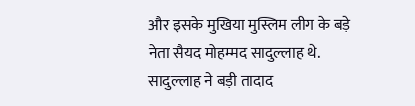और इसके मुखिया मुस्लिम लीग के बड़े नेता सैयद मोहम्मद सादुल्लाह थे. सादुल्लाह ने बड़ी तादाद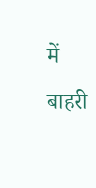में बाहरी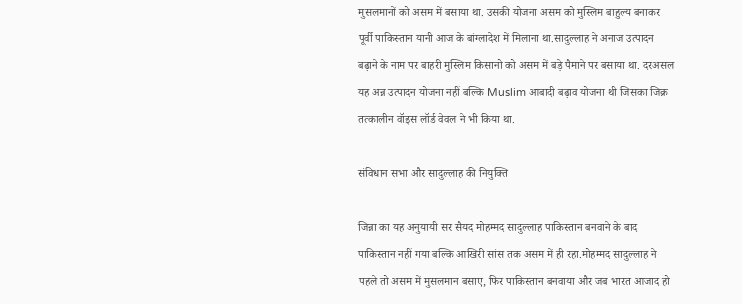मुसलमानों को असम में बसाया था. उसकी योजना असम को मुस्लिम बाहुल्य बनाकर पूर्वी पाकिस्तान यानी आज के बांग्लादेश में मिलाना था.सादुल्लाह ने अनाज उत्पादन बढ़ाने के नाम पर बाहरी मुस्लिम किसानो को असम में बड़े पैमाने पर बसाया था. दरअसल यह अन्न उत्पादन योजना नहीं बल्कि Muslim आबादी बढ़ाव योजना थी जिसका जिक्र तत्कालीन वॉइस लॉर्ड वेवल ने भी किया था.

संविधान सभा और सादुल्लाह की नियुक्ति

जिन्ना का यह अनुयायी सर सैयद मोहम्मद सादुल्लाह पाकिस्तान बनवाने के बाद पाकिस्तान नहीं गया बल्कि आखिरी सांस तक असम में ही रहा.मोहम्मद सादुल्लाह ने पहले तो असम में मुसलमान बसाए, फिर पाकिस्तान बनवाया और जब भारत आजाद हो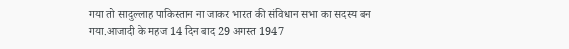गया तो सादुल्लाह पाकिस्तान ना जाकर भारत की संविधान सभा का सदस्य बन गया.आजादी के महज 14 दिन बाद 29 अगस्त 1947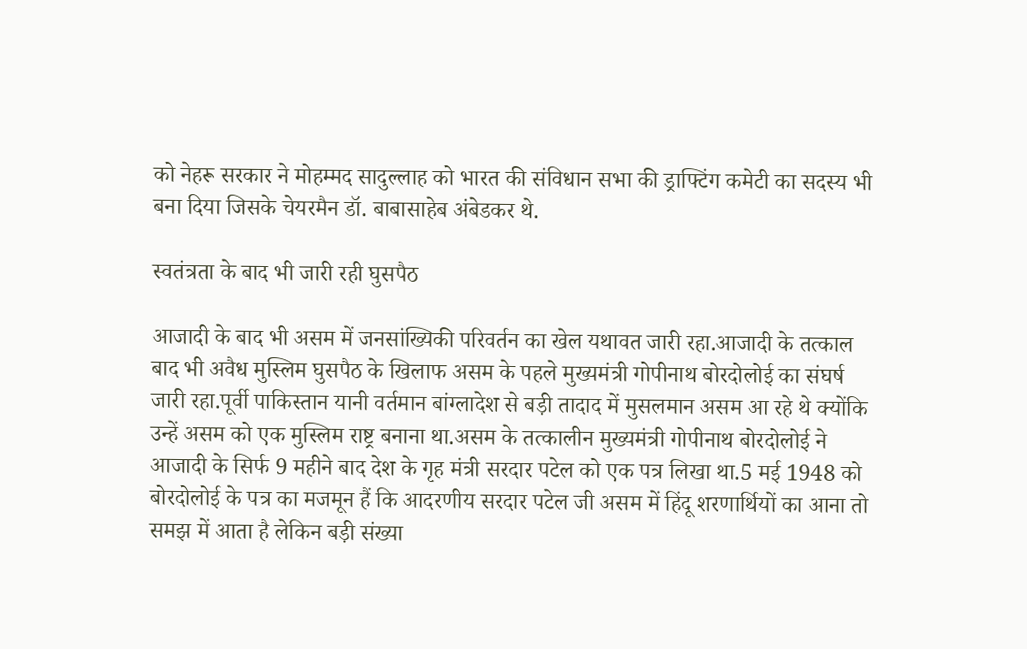को नेहरू सरकार ने मोहम्मद सादुल्लाह को भारत की संविधान सभा की ड्राफ्टिंग कमेटी का सदस्य भी बना दिया जिसके चेयरमैन डॉ. बाबासाहेब अंबेडकर थे.

स्वतंत्रता के बाद भी जारी रही घुसपैठ

आजादी के बाद भी असम में जनसांख्यिकी परिवर्तन का खेल यथावत जारी रहा.आजादी के तत्काल बाद भी अवैध मुस्लिम घुसपैठ के खिलाफ असम के पहले मुख्यमंत्री गोपीनाथ बोरदोलोई का संघर्ष जारी रहा.पूर्वी पाकिस्तान यानी वर्तमान बांग्लादेश से बड़ी तादाद में मुसलमान असम आ रहे थे क्योंकि उन्हें असम को एक मुस्लिम राष्ट्र बनाना था.असम के तत्कालीन मुख्यमंत्री गोपीनाथ बोरदोलोई ने आजादी के सिर्फ 9 महीने बाद देश के गृह मंत्री सरदार पटेल को एक पत्र लिखा था.5 मई 1948 को बोरदोलोई के पत्र का मजमून हैं कि आदरणीय सरदार पटेल जी असम में हिंदू शरणार्थियों का आना तो समझ में आता है लेकिन बड़ी संख्या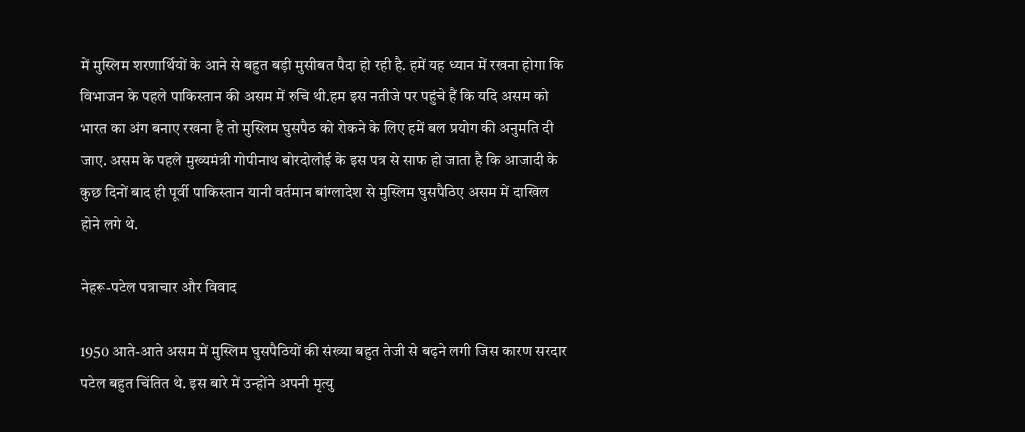में मुस्लिम शरणार्थियों के आने से बहुत बड़ी मुसीबत पैदा हो रही है. हमें यह ध्यान में रखना होगा कि विभाजन के पहले पाकिस्तान की असम में रुचि थी.हम इस नतीजे पर पहुंचे हैं कि यदि असम को भारत का अंग बनाए रखना है तो मुस्लिम घुसपैठ को रोकने के लिए हमें बल प्रयोग की अनुमति दी जाए. असम के पहले मुख्यमंत्री गोपीनाथ बोरदोलोई के इस पत्र से साफ हो जाता है कि आजादी के कुछ दिनों बाद ही पूर्वी पाकिस्तान यानी वर्तमान बांग्लादेश से मुस्लिम घुसपैठिए असम में दाखिल होने लगे थे.

नेहरू-पटेल पत्राचार और विवाद

1950 आते-आते असम में मुस्लिम घुसपैठियों की संख्या बहुत तेजी से बढ़ने लगी जिस कारण सरदार पटेल बहुत चिंतित थे. इस बारे में उन्होंने अपनी मृत्यु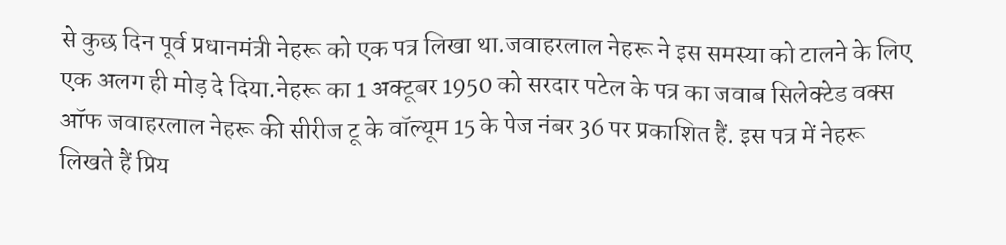से कुछ दिन पूर्व प्रधानमंत्री नेहरू को एक पत्र लिखा था.जवाहरलाल नेहरू ने इस समस्या को टालने के लिए एक अलग ही मोड़ दे दिया.नेहरू का 1 अक्टूबर 1950 को सरदार पटेल के पत्र का जवाब सिलेक्टेड वक्स ऑफ जवाहरलाल नेहरू की सीरीज टू के वॉल्यूम 15 के पेज नंबर 36 पर प्रकाशित हैं. इस पत्र में नेहरू लिखते हैं प्रिय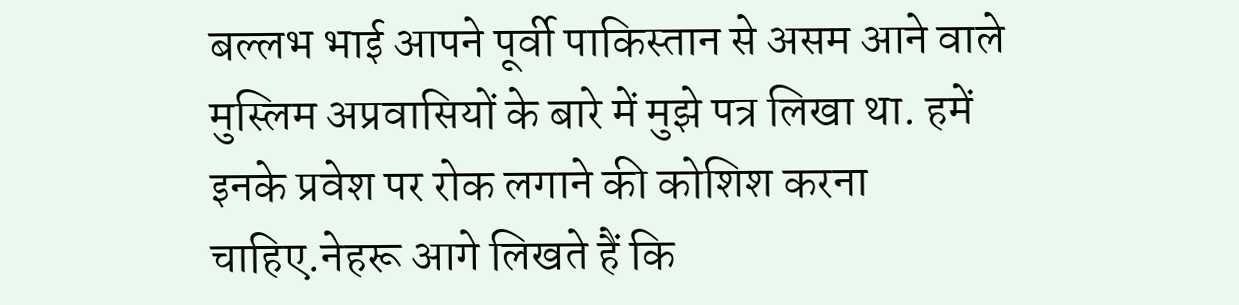बल्लभ भाई आपने पूर्वी पाकिस्तान से असम आने वाले मुस्लिम अप्रवासियों के बारे में मुझे पत्र लिखा था. हमें इनके प्रवेश पर रोक लगाने की कोशिश करना चाहिए.नेहरू आगे लिखते हैं कि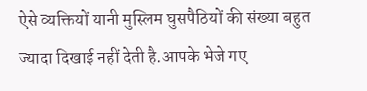ऐसे व्यक्तियों यानी मुस्लिम घुसपैठियों की संख्या बहुत ज्यादा दिखाई नहीं देती है.आपके भेजे गए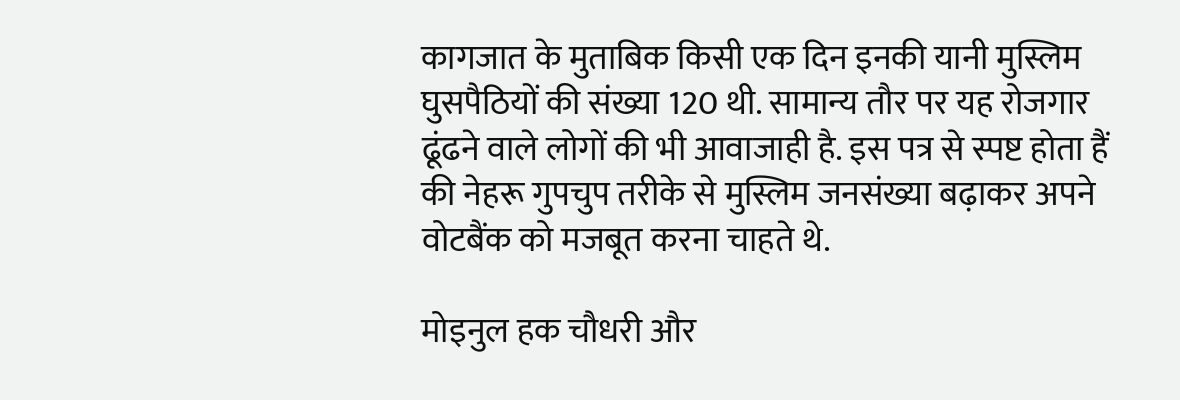कागजात के मुताबिक किसी एक दिन इनकी यानी मुस्लिम घुसपैठियों की संख्या 120 थी. सामान्य तौर पर यह रोजगार ढूंढने वाले लोगों की भी आवाजाही है. इस पत्र से स्पष्ट होता हैं की नेहरू गुपचुप तरीके से मुस्लिम जनसंख्या बढ़ाकर अपने वोटबैंक को मजबूत करना चाहते थे.

मोइनुल हक चौधरी और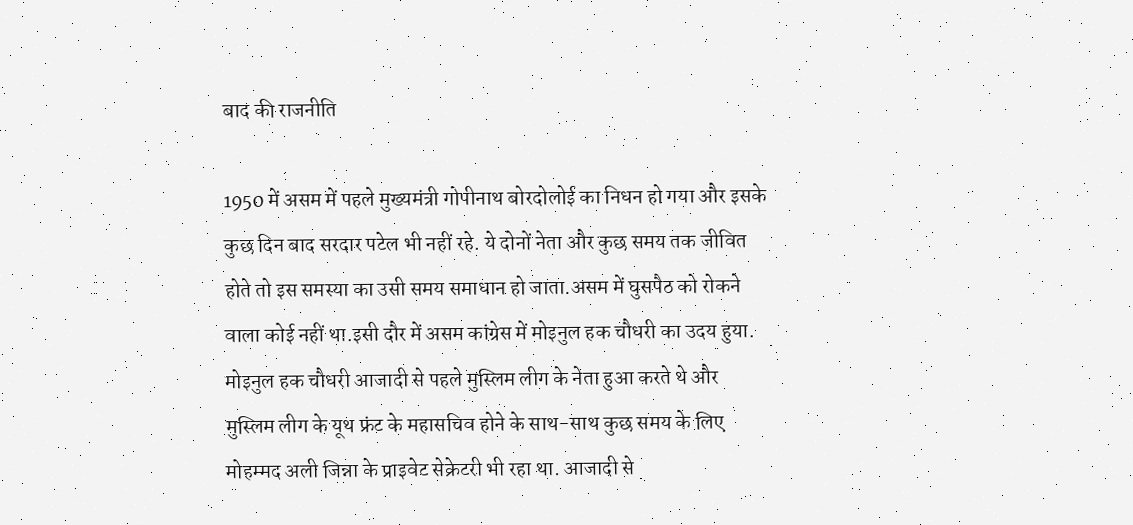बाद की राजनीति

1950 में असम में पहले मुख्यमंत्री गोपीनाथ बोरदोलोई का निधन हो गया और इसके कुछ दिन बाद सरदार पटेल भी नहीं रहे. ये दोनों नेता और कुछ समय तक जीवित होते तो इस समस्या का उसी समय समाधान हो जाता.असम में घुसपैठ को रोकने वाला कोई नहीं था.इसी दौर में असम कांग्रेस में मोइनुल हक चौधरी का उदय हुया. मोइनुल हक चौधरी आजादी से पहले मुस्लिम लीग के नेता हुआ करते थे और मुस्लिम लीग के यूथ फ्रंट के महासचिव होने के साथ-साथ कुछ समय के लिए मोहम्मद अली जिन्ना के प्राइवेट सेक्रेटरी भी रहा था. आजादी से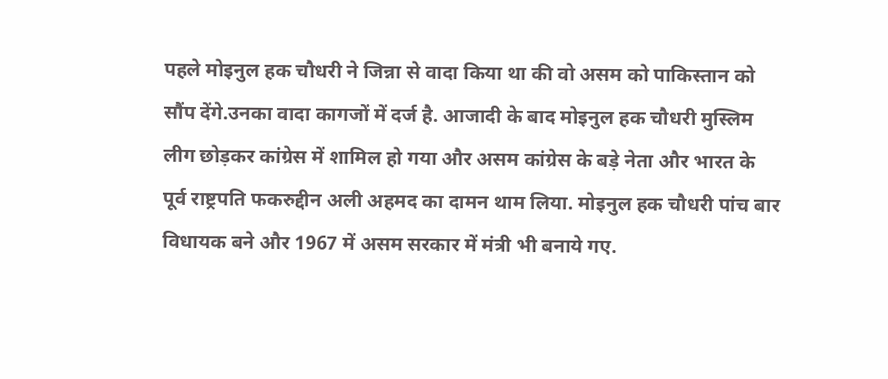पहले मोइनुल हक चौधरी ने जिन्ना से वादा किया था की वो असम को पाकिस्तान को सौंप देंगे.उनका वादा कागजों में दर्ज है. आजादी के बाद मोइनुल हक चौधरी मुस्लिम लीग छोड़कर कांग्रेस में शामिल हो गया और असम कांग्रेस के बड़े नेता और भारत के पूर्व राष्ट्रपति फकरुद्दीन अली अहमद का दामन थाम लिया. मोइनुल हक चौधरी पांच बार विधायक बने और 1967 में असम सरकार में मंत्री भी बनाये गए.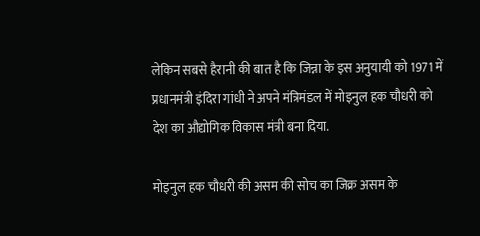लेकिन सबसे हैरानी की बात है कि जिन्ना के इस अनुयायी को 1971 में प्रधानमंत्री इंदिरा गांधी ने अपने मंत्रिमंडल में मोइनुल हक चौधरी को देश का औद्योगिक विकास मंत्री बना दिया.

मोइनुल हक चौधरी की असम की सोच का जिक्र असम के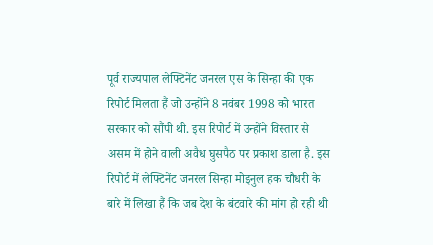पूर्व राज्यपाल लेफ्टिनेंट जनरल एस के सिन्हा की एक रिपोर्ट मिलता हैं जो उन्होंने 8 नवंबर 1998 को भारत सरकार को सौंपी थी. इस रिपोर्ट में उन्होंने विस्तार से असम में होने वाली अवैध घुसपैठ पर प्रकाश डाला है. इस रिपोर्ट में लेफ्टिनेंट जनरल सिन्हा मोइनुल हक चौधरी के बारे में लिखा हैं कि जब देश के बंटवारे की मांग हो रही थी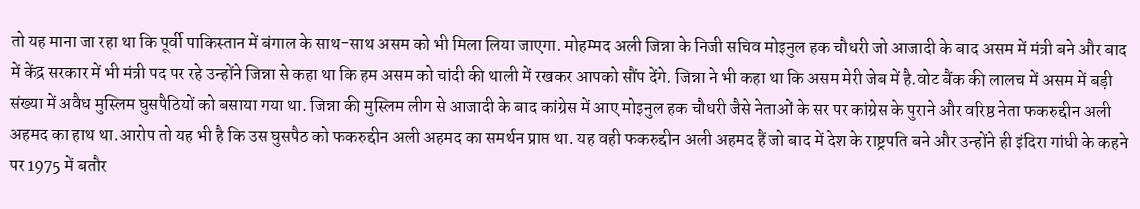तो यह माना जा रहा था कि पूर्वी पाकिस्तान में बंगाल के साथ-साथ असम को भी मिला लिया जाएगा. मोहम्मद अली जिन्ना के निजी सचिव मोइनुल हक चौधरी जो आजादी के बाद असम में मंत्री बने और बाद में केंद्र सरकार में भी मंत्री पद पर रहे उन्होंने जिन्ना से कहा था कि हम असम को चांदी की थाली में रखकर आपको सौंप देंगे. जिन्ना ने भी कहा था कि असम मेरी जेब में है.वोट बैंक की लालच में असम में बड़ी संख्या में अवैध मुस्लिम घुसपैठियों को बसाया गया था. जिन्ना की मुस्लिम लीग से आजादी के बाद कांग्रेस में आए मोइनुल हक चौधरी जैसे नेताओं के सर पर कांग्रेस के पुराने और वरिष्ठ नेता फकरुद्दीन अली अहमद का हाथ था.आरोप तो यह भी है कि उस घुसपैठ को फकरुद्दीन अली अहमद का समर्थन प्राप्त था. यह वही फकरुद्दीन अली अहमद हैं जो बाद में देश के राष्ट्रपति बने और उन्होंने ही इंदिरा गांधी के कहने पर 1975 में बतौर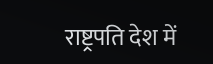राष्ट्रपति देश में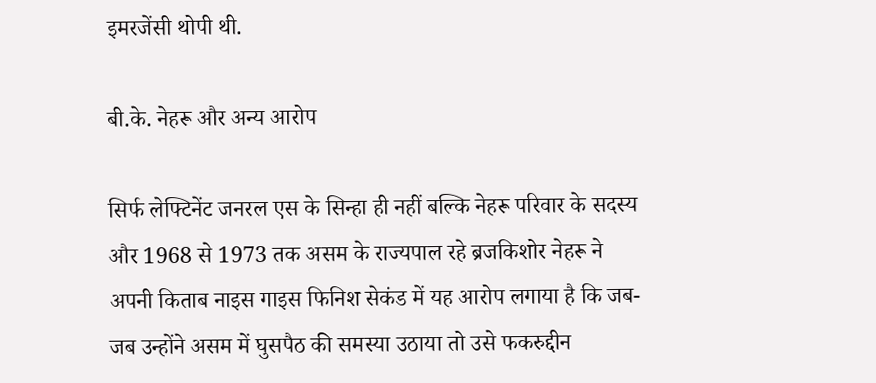इमरजेंसी थोपी थी.

बी.के. नेहरू और अन्य आरोप

सिर्फ लेफ्टिनेंट जनरल एस के सिन्हा ही नहीं बल्कि नेहरू परिवार के सदस्य और 1968 से 1973 तक असम के राज्यपाल रहे ब्रजकिशोर नेहरू ने अपनी किताब नाइस गाइस फिनिश सेकंड में यह आरोप लगाया है कि जब-जब उन्होंने असम में घुसपैठ की समस्या उठाया तो उसे फकरुद्दीन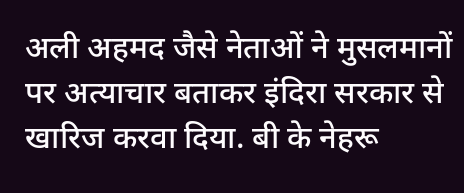अली अहमद जैसे नेताओं ने मुसलमानों पर अत्याचार बताकर इंदिरा सरकार से खारिज करवा दिया. बी के नेहरू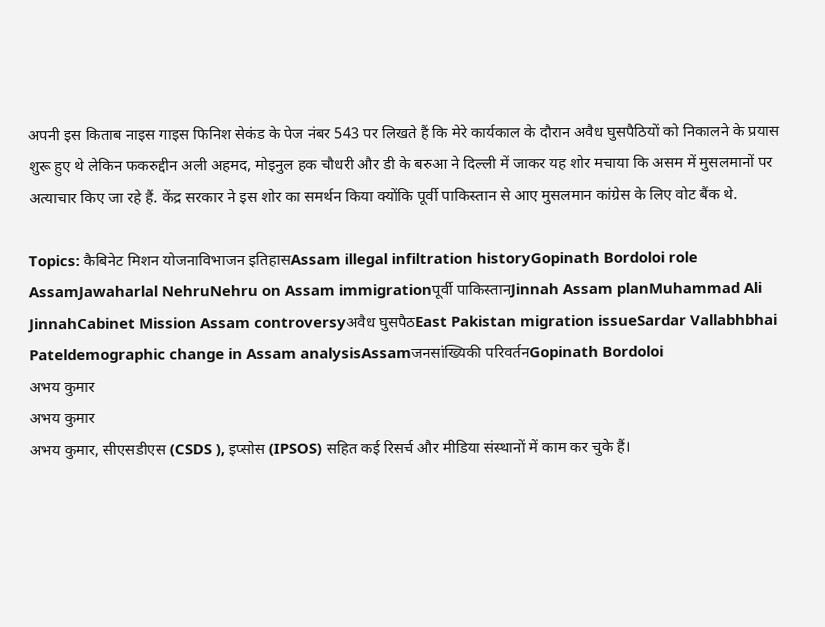अपनी इस किताब नाइस गाइस फिनिश सेकंड के पेज नंबर 543 पर लिखते हैं कि मेरे कार्यकाल के दौरान अवैध घुसपैठियों को निकालने के प्रयास शुरू हुए थे लेकिन फकरुद्दीन अली अहमद, मोइनुल हक चौधरी और डी के बरुआ ने दिल्ली में जाकर यह शोर मचाया कि असम में मुसलमानों पर अत्याचार किए जा रहे हैं. केंद्र सरकार ने इस शोर का समर्थन किया क्योंकि पूर्वी पाकिस्तान से आए मुसलमान कांग्रेस के लिए वोट बैंक थे.

Topics: कैबिनेट मिशन योजनाविभाजन इतिहासAssam illegal infiltration historyGopinath Bordoloi role AssamJawaharlal NehruNehru on Assam immigrationपूर्वी पाकिस्तानJinnah Assam planMuhammad Ali JinnahCabinet Mission Assam controversyअवैध घुसपैठEast Pakistan migration issueSardar Vallabhbhai Pateldemographic change in Assam analysisAssamजनसांख्यिकी परिवर्तनGopinath Bordoloi
अभय कुमार
अभय कुमार
अभय कुमार, सीएसडीएस (CSDS ), इप्सोस (IPSOS) सहित कई रिसर्च और मीडिया संस्थानों में काम कर चुके हैं।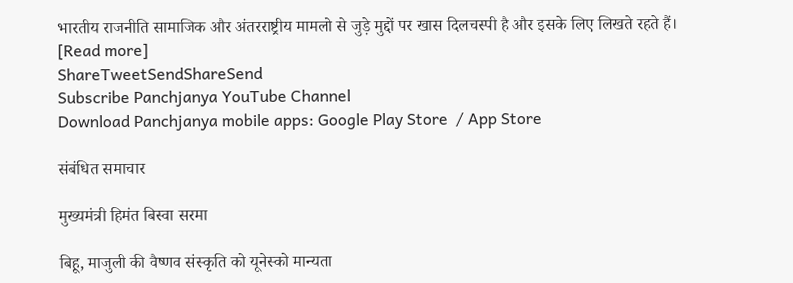भारतीय राजनीति सामाजिक और अंतरराष्ट्रीय मामलो से जुड़े मुद्दों पर खास दिलचस्पी है और इसके लिए लिखते रहते हैं। [Read more]
ShareTweetSendShareSend
Subscribe Panchjanya YouTube Channel
Download Panchjanya mobile apps: Google Play Store  / App Store

संबंधित समाचार

मुख्यमंत्री हिमंत बिस्वा सरमा

बिहू, माजुली की वैष्णव संस्कृति को यूनेस्को मान्यता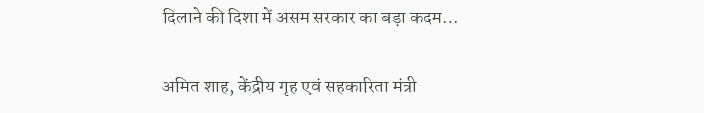दिलाने की दिशा में असम सरकार का बड़ा कदम…

अमित शाह, केंद्रीय गृह एवं सहकारिता मंत्री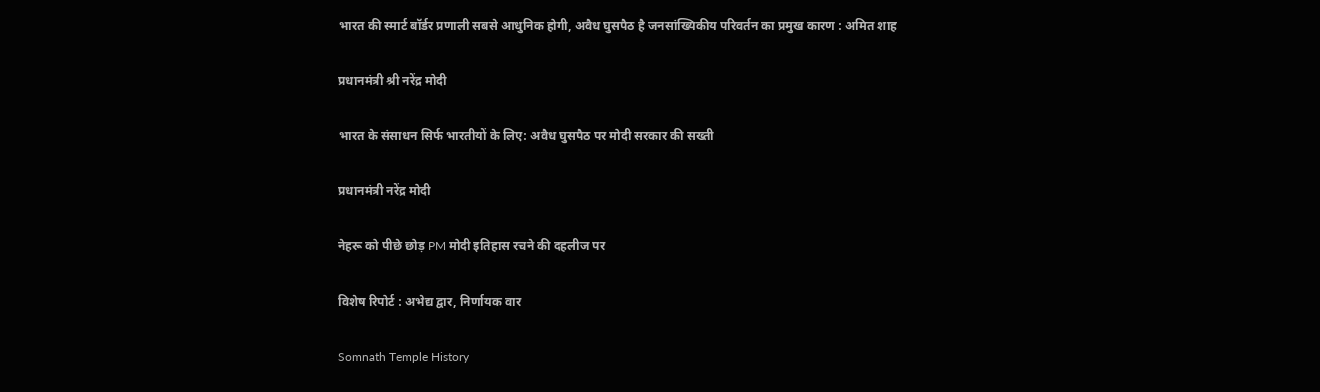भारत की स्मार्ट बॉर्डर प्रणाली सबसे आधुनिक होगी, अवैध घुसपैठ है जनसांख्यिकीय परिवर्तन का प्रमुख कारण : अमित शाह

प्रधानमंत्री श्री नरेंद्र मोदी

भारत के संसाधन सिर्फ भारतीयों के लिए: अवैध घुसपैठ पर मोदी सरकार की सख्ती

प्रधानमंत्री नरेंद्र मोदी

नेहरू को पीछे छोड़ PM मोदी इतिहास रचने की दहलीज पर

विशेष रिपोर्ट : अभेद्य द्वार, निर्णायक वार

Somnath Temple History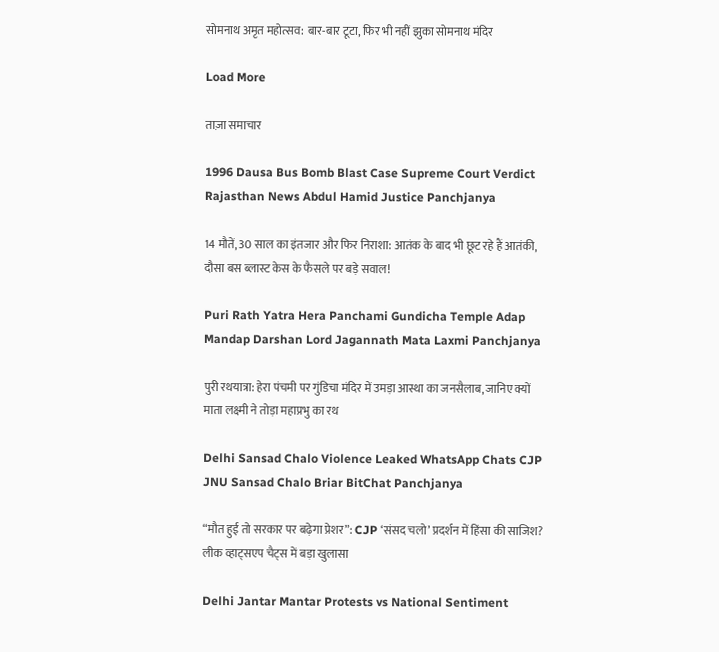सोमनाथ अमृत महोत्सव: बार-बार टूटा, फिर भी नहीं झुका सोमनाथ मंदिर

Load More

ताज़ा समाचार

1996 Dausa Bus Bomb Blast Case Supreme Court Verdict Rajasthan News Abdul Hamid Justice Panchjanya

14 मौतें, 30 साल का इंतजार और फिर निराशा: आतंक के बाद भी छूट रहे हैं आतंकी, दौसा बस ब्लास्ट केस के फैसले पर बड़े सवाल!

Puri Rath Yatra Hera Panchami Gundicha Temple Adap Mandap Darshan Lord Jagannath Mata Laxmi Panchjanya

पुरी रथयात्रा: हेरा पंचमी पर गुंडिचा मंदिर में उमड़ा आस्था का जनसैलाब, जानिए क्यों माता लक्ष्मी ने तोड़ा महाप्रभु का रथ

Delhi Sansad Chalo Violence Leaked WhatsApp Chats CJP JNU Sansad Chalo Briar BitChat Panchjanya

“मौत हुई तो सरकार पर बढ़ेगा प्रेशर”: CJP ‘संसद चलो’ प्रदर्शन में हिंसा की साजिश? लीक व्हाट्सएप चैट्स में बड़ा खुलासा

Delhi Jantar Mantar Protests vs National Sentiment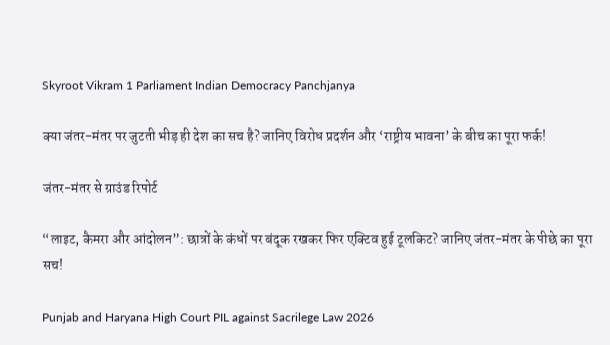Skyroot Vikram 1 Parliament Indian Democracy Panchjanya

क्या जंतर-मंतर पर जुटती भीड़ ही देश का सच है? जानिए विरोध प्रदर्शन और ‘राष्ट्रीय भावना’ के बीच का पूरा फर्क!

जंतर-मंतर से ग्राउंड रिपोर्ट

“लाइट, कैमरा और आंदोलन”: छात्रों के कंधों पर बंदूक रखकर फिर एक्टिव हुई टूलकिट? जानिए जंतर-मंतर के पीछे का पूरा सच!

Punjab and Haryana High Court PIL against Sacrilege Law 2026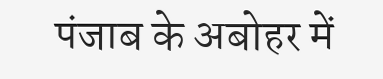पंजाब के अबोहर में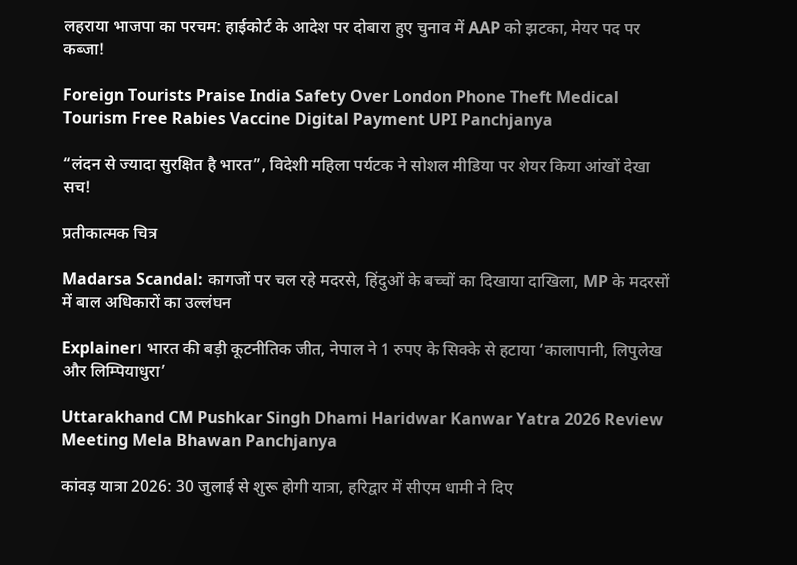लहराया भाजपा का परचम: हाईकोर्ट के आदेश पर दोबारा हुए चुनाव में AAP को झटका, मेयर पद पर कब्जा!

Foreign Tourists Praise India Safety Over London Phone Theft Medical Tourism Free Rabies Vaccine Digital Payment UPI Panchjanya

“लंदन से ज्यादा सुरक्षित है भारत”, विदेशी महिला पर्यटक ने सोशल मीडिया पर शेयर किया आंखों देखा सच!

प्रतीकात्मक चित्र

Madarsa Scandal: कागजों पर चल रहे मदरसे, हिंदुओं के बच्चों का दिखाया दाखिला, MP के मदरसों में बाल अधिकारों का उल्लंघन

Explainer। भारत की बड़ी कूटनीतिक जीत, नेपाल ने 1 रुपए के सिक्के से हटाया ‘कालापानी, लिपुलेख और लिम्पियाधुरा’

Uttarakhand CM Pushkar Singh Dhami Haridwar Kanwar Yatra 2026 Review Meeting Mela Bhawan Panchjanya

कांवड़ यात्रा 2026: 30 जुलाई से शुरू होगी यात्रा, हरिद्वार में सीएम धामी ने दिए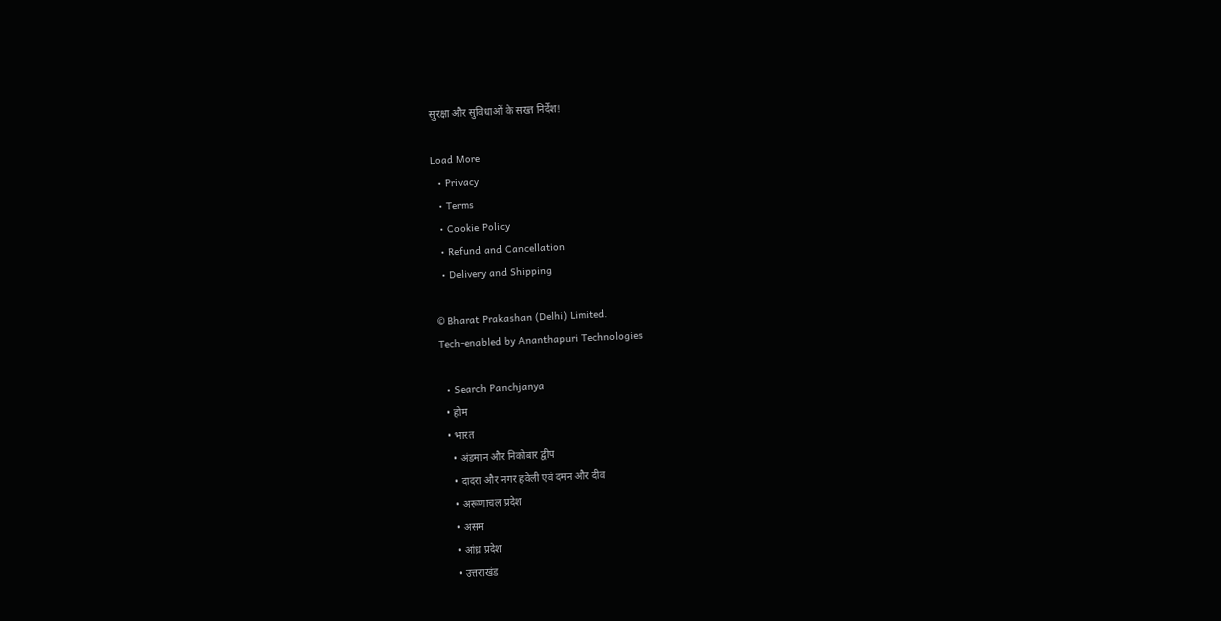सुरक्षा और सुविधाओं के सख्त निर्देश!

Load More
  • Privacy
  • Terms
  • Cookie Policy
  • Refund and Cancellation
  • Delivery and Shipping

© Bharat Prakashan (Delhi) Limited.
Tech-enabled by Ananthapuri Technologies

  • Search Panchjanya
  • होम
  • भारत
    • अंडमान और निकोबार द्वीप
    • दादरा और नगर हवेली एवं दमन और दीव
    • अरूणाचल प्रदेश
    • असम
    • आंध्र प्रदेश
    • उत्तराखंड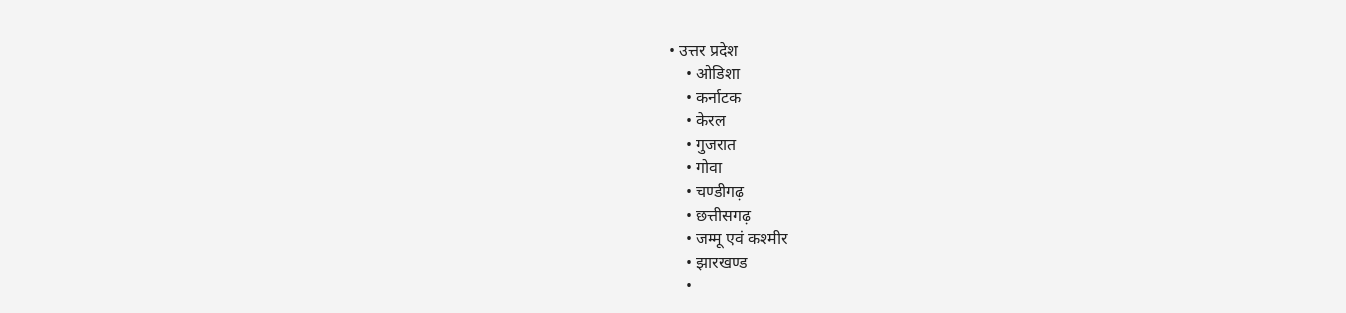• उत्तर प्रदेश
    • ओडिशा
    • कर्नाटक
    • केरल
    • गुजरात
    • गोवा
    • चण्‍डीगढ़
    • छत्तीसगढ़
    • जम्‍मू एवं कश्‍मीर
    • झारखण्‍ड
    •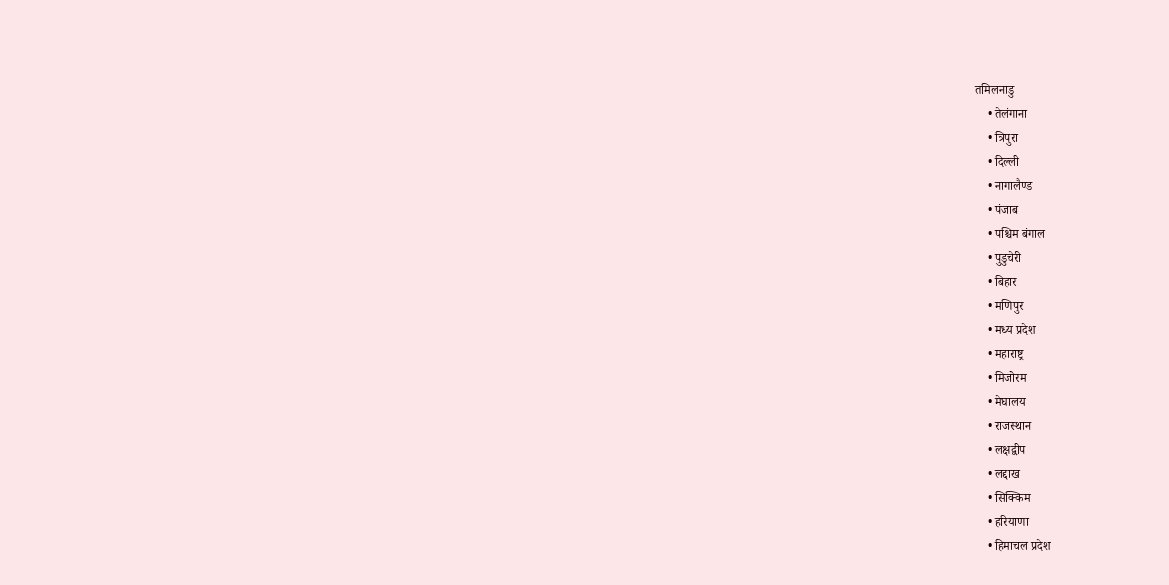तमिलनाडु
    • तेलंगाना
    • त्रिपुरा
    • दिल्ली
    • नागालैण्‍ड
    • पंजाब
    • पश्चिम बंगाल
    • पुडुचेरी
    • बिहार
    • मणिपुर
    • मध्य प्रदेश
    • महाराष्ट्र
    • मिजोरम
    • मेघालय
    • राजस्थान
    • लक्षद्वीप
    • लद्दाख
    • सिक्किम
    • हरियाणा
    • हिमाचल प्रदेश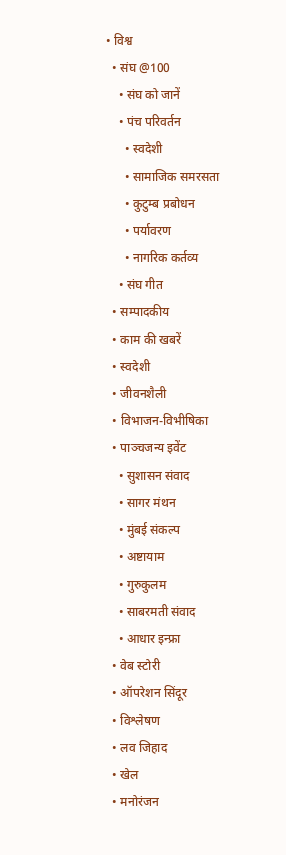• विश्व
  • संघ @100
    • संघ को जानें
    • पंच परिवर्तन
      • स्वदेशी
      • सामाजिक समरसता
      • कुटुम्ब प्रबोधन
      • पर्यावरण
      • नागरिक कर्तव्य
    • संघ गीत
  • सम्पादकीय
  • काम की खबरें
  • स्वदेशी
  • जीवनशैली
  • विभाजन-विभीषिका
  • पाञ्चजन्य इवेंट
    • सुशासन संवाद
    • सागर मंथन
    • मुंबई संकल्प
    • अष्टायाम
    • गुरुकुलम
    • साबरमती संवाद
    • आधार इन्फ्रा
  • वेब स्टोरी
  • ऑपरेशन सिंदूर
  • विश्लेषण
  • लव जिहाद
  • खेल
  • मनोरंजन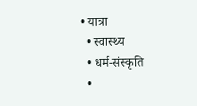• यात्रा
  • स्वास्थ्य
  • धर्म-संस्कृति
  •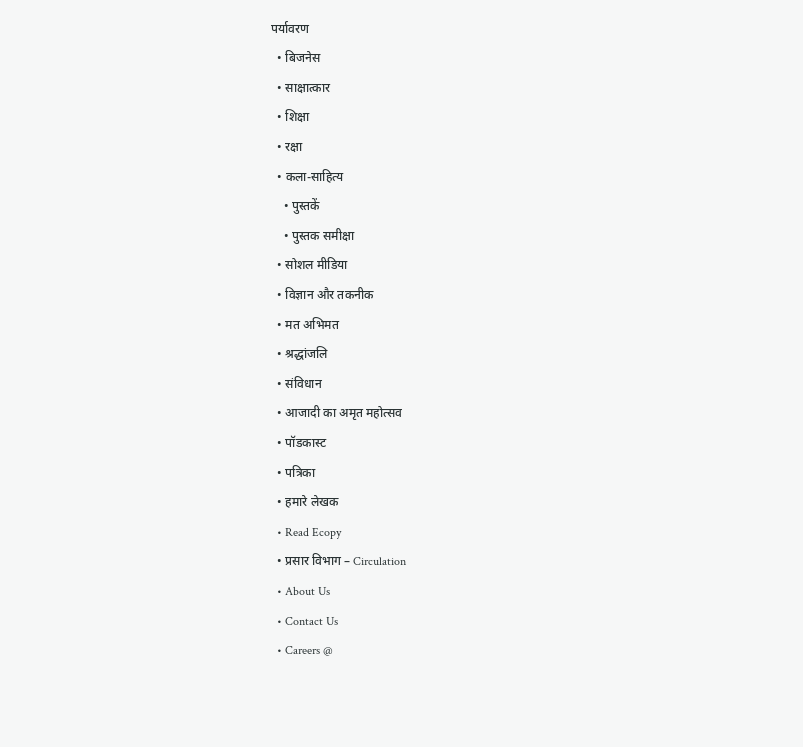पर्यावरण
  • बिजनेस
  • साक्षात्कार
  • शिक्षा
  • रक्षा
  • कला-साहित्य
    • पुस्तकें
    • पुस्तक समीक्षा
  • सोशल मीडिया
  • विज्ञान और तकनीक
  • मत अभिमत
  • श्रद्धांजलि
  • संविधान
  • आजादी का अमृत महोत्सव
  • पॉडकास्ट
  • पत्रिका
  • हमारे लेखक
  • Read Ecopy
  • प्रसार विभाग – Circulation
  • About Us
  • Contact Us
  • Careers @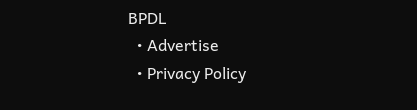BPDL
  • Advertise
  • Privacy Policy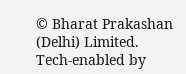© Bharat Prakashan (Delhi) Limited.
Tech-enabled by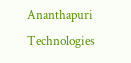Ananthapuri Technologies